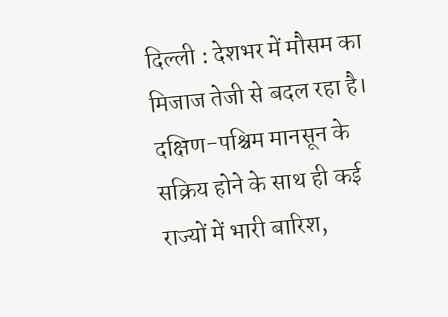दिल्ली : देशभर में मौसम का मिजाज तेजी से बदल रहा है। दक्षिण-पश्चिम मानसून के सक्रिय होने के साथ ही कई राज्यों में भारी बारिश,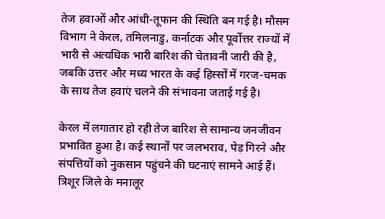तेज हवाओं और आंधी-तूफान की स्थिति बन गई है। मौसम विभाग ने केरल, तमिलनाडु, कर्नाटक और पूर्वोत्तर राज्यों में भारी से अत्यधिक भारी बारिश की चेतावनी जारी की है, जबकि उत्तर और मध्य भारत के कई हिस्सों में गरज-चमक के साथ तेज हवाएं चलने की संभावना जताई गई है।

केरल में लगातार हो रही तेज बारिश से सामान्य जनजीवन प्रभावित हुआ है। कई स्थानों पर जलभराव, पेड़ गिरने और संपत्तियों को नुकसान पहुंचने की घटनाएं सामने आई हैं। त्रिशूर जिले के मनालूर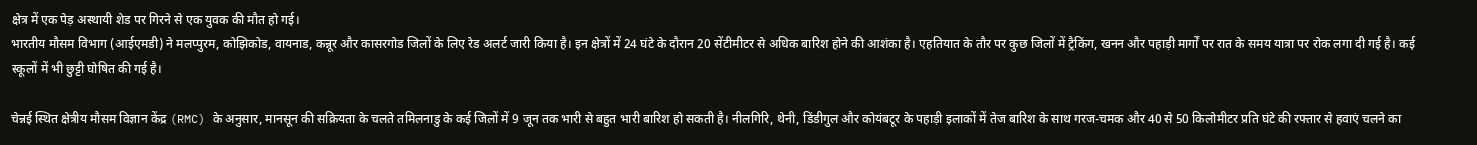क्षेत्र में एक पेड़ अस्थायी शेड पर गिरने से एक युवक की मौत हो गई।
भारतीय मौसम विभाग (आईएमडी) ने मलप्पुरम, कोझिकोड, वायनाड, कन्नूर और कासरगोड जिलों के लिए रेड अलर्ट जारी किया है। इन क्षेत्रों में 24 घंटे के दौरान 20 सेंटीमीटर से अधिक बारिश होने की आशंका है। एहतियात के तौर पर कुछ जिलों में ट्रैकिंग, खनन और पहाड़ी मार्गों पर रात के समय यात्रा पर रोक लगा दी गई है। कई स्कूलों में भी छुट्टी घोषित की गई है।

चेन्नई स्थित क्षेत्रीय मौसम विज्ञान केंद्र (RMC) के अनुसार, मानसून की सक्रियता के चलते तमिलनाडु के कई जिलों में 9 जून तक भारी से बहुत भारी बारिश हो सकती है। नीलगिरि, थेनी, डिंडीगुल और कोयंबटूर के पहाड़ी इलाकों में तेज बारिश के साथ गरज-चमक और 40 से 50 किलोमीटर प्रति घंटे की रफ्तार से हवाएं चलने का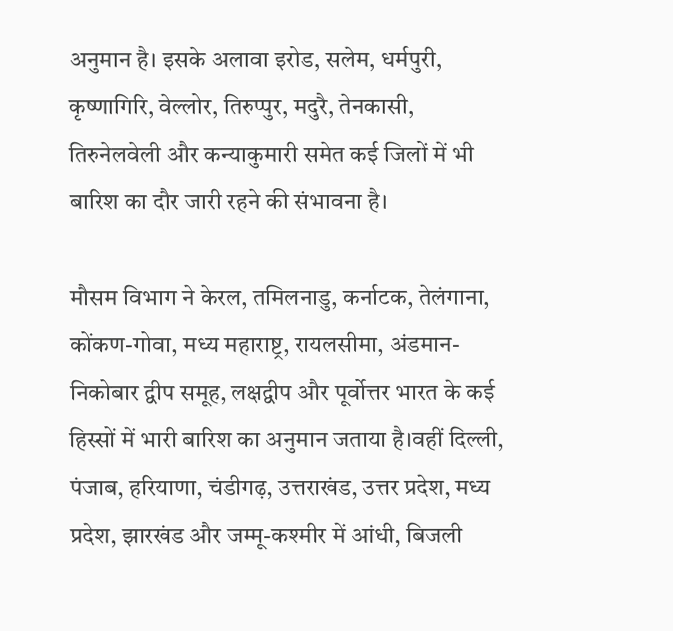अनुमान है। इसके अलावा इरोड, सलेम, धर्मपुरी, कृष्णागिरि, वेल्लोर, तिरुप्पुर, मदुरै, तेनकासी, तिरुनेलवेली और कन्याकुमारी समेत कई जिलों में भी बारिश का दौर जारी रहने की संभावना है।

मौसम विभाग ने केरल, तमिलनाडु, कर्नाटक, तेलंगाना, कोंकण-गोवा, मध्य महाराष्ट्र, रायलसीमा, अंडमान-निकोबार द्वीप समूह, लक्षद्वीप और पूर्वोत्तर भारत के कई हिस्सों में भारी बारिश का अनुमान जताया है।वहीं दिल्ली, पंजाब, हरियाणा, चंडीगढ़, उत्तराखंड, उत्तर प्रदेश, मध्य प्रदेश, झारखंड और जम्मू-कश्मीर में आंधी, बिजली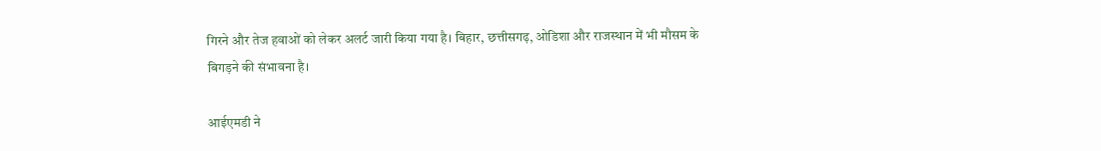गिरने और तेज हवाओं को लेकर अलर्ट जारी किया गया है। बिहार, छत्तीसगढ़, ओडिशा और राजस्थान में भी मौसम के बिगड़ने की संभावना है।

आईएमडी ने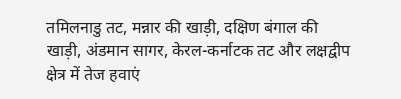तमिलनाडु तट, मन्नार की खाड़ी, दक्षिण बंगाल की खाड़ी, अंडमान सागर, केरल-कर्नाटक तट और लक्षद्वीप क्षेत्र में तेज हवाएं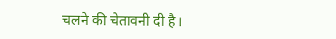चलने की चेतावनी दी है।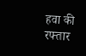हवा की रफ्तार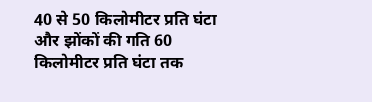40 से 50 किलोमीटर प्रति घंटा और झोंकों की गति 60 किलोमीटर प्रति घंटा तक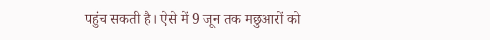पहुंच सकती है। ऐसे में 9 जून तक मछुआरों को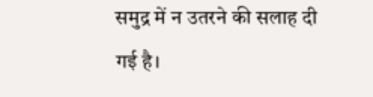समुद्र में न उतरने की सलाह दी गई है।